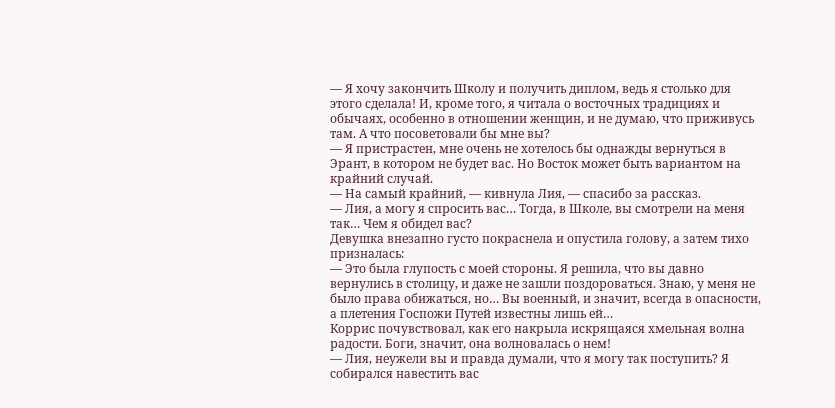— Я хочу закончить Школу и получить диплом, ведь я столько для этого сделала! И, кроме того, я читала о восточных традициях и обычаях, особенно в отношении женщин, и не думаю, что приживусь там. А что посоветовали бы мне вы?
— Я пристрастен, мне очень не хотелось бы однажды вернуться в Эрант, в котором не будет вас. Но Восток может быть вариантом на крайний случай.
— На самый крайний, — кивнула Лия, — спасибо за рассказ.
— Лия, а могу я спросить вас… Тогда, в Школе, вы смотрели на меня так… Чем я обидел вас?
Девушка внезапно густо покраснела и опустила голову, а затем тихо призналась:
— Это была глупость с моей стороны. Я решила, что вы давно вернулись в столицу, и даже не зашли поздороваться. Знаю, у меня не было права обижаться, но… Вы военный, и значит, всегда в опасности, а плетения Госпожи Путей известны лишь ей…
Коррис почувствовал, как его накрыла искрящаяся хмельная волна радости. Боги, значит, она волновалась о нем!
— Лия, неужели вы и правда думали, что я могу так поступить? Я собирался навестить вас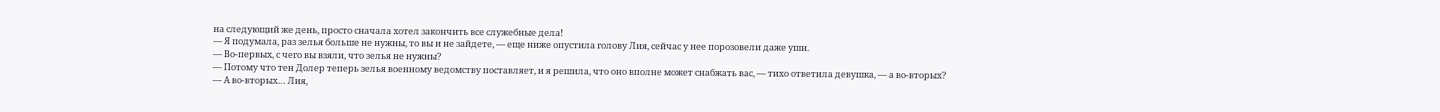на следующий же день, просто сначала хотел закончить все служебные дела!
— Я подумала, раз зелья больше не нужны, то вы и не зайдете, — еще ниже опустила голову Лия, сейчас у нее порозовели даже уши.
— Во-первых, с чего вы взяли, что зелья не нужны?
— Потому что тен Долер теперь зелья военному ведомству поставляет, и я решила, что оно вполне может снабжать вас, — тихо ответила девушка, — а во-вторых?
— А во-вторых… Лия,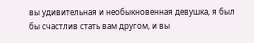вы удивительная и необыкновенная девушка, я был бы счастлив стать вам другом, и вы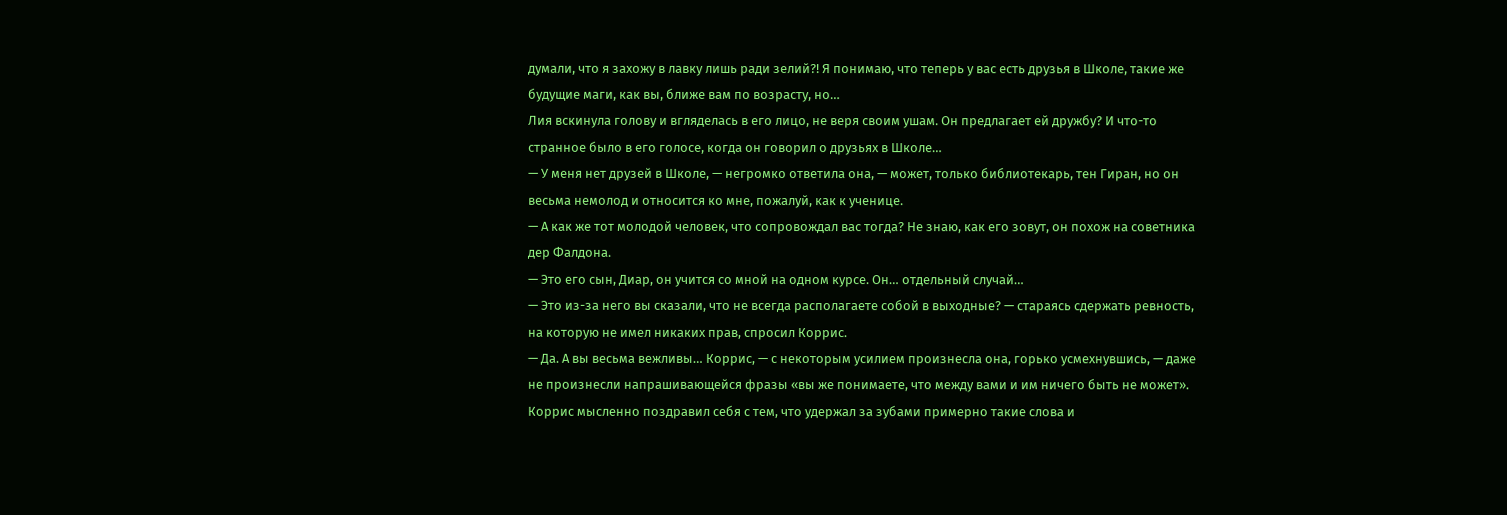думали, что я захожу в лавку лишь ради зелий?! Я понимаю, что теперь у вас есть друзья в Школе, такие же будущие маги, как вы, ближе вам по возрасту, но…
Лия вскинула голову и вгляделась в его лицо, не веря своим ушам. Он предлагает ей дружбу? И что-то странное было в его голосе, когда он говорил о друзьях в Школе…
— У меня нет друзей в Школе, — негромко ответила она, — может, только библиотекарь, тен Гиран, но он весьма немолод и относится ко мне, пожалуй, как к ученице.
— А как же тот молодой человек, что сопровождал вас тогда? Не знаю, как его зовут, он похож на советника дер Фалдона.
— Это его сын, Диар, он учится со мной на одном курсе. Он… отдельный случай…
— Это из-за него вы сказали, что не всегда располагаете собой в выходные? — стараясь сдержать ревность, на которую не имел никаких прав, спросил Коррис.
— Да. А вы весьма вежливы… Коррис, — с некоторым усилием произнесла она, горько усмехнувшись, — даже не произнесли напрашивающейся фразы «вы же понимаете, что между вами и им ничего быть не может».
Коррис мысленно поздравил себя с тем, что удержал за зубами примерно такие слова и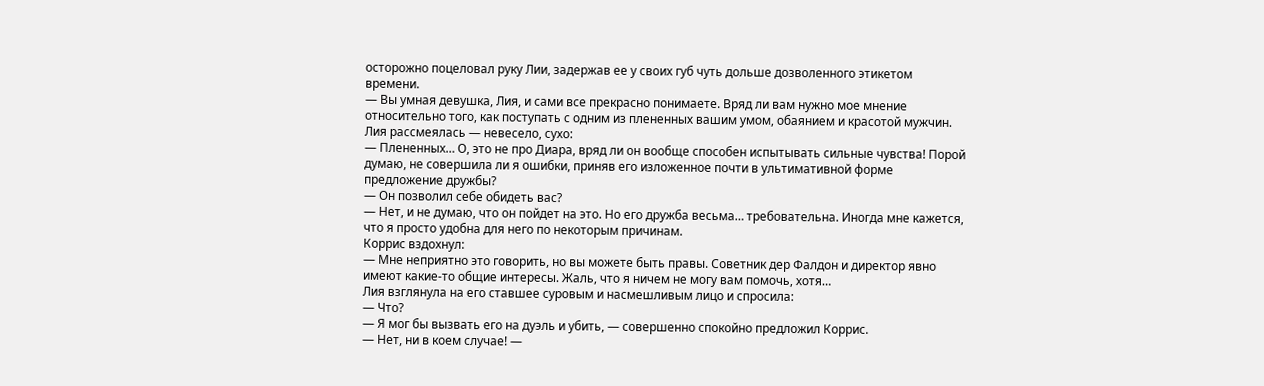осторожно поцеловал руку Лии, задержав ее у своих губ чуть дольше дозволенного этикетом времени.
— Вы умная девушка, Лия, и сами все прекрасно понимаете. Вряд ли вам нужно мое мнение относительно того, как поступать с одним из плененных вашим умом, обаянием и красотой мужчин.
Лия рассмеялась — невесело, сухо:
— Плененных… О, это не про Диара, вряд ли он вообще способен испытывать сильные чувства! Порой думаю, не совершила ли я ошибки, приняв его изложенное почти в ультимативной форме предложение дружбы?
— Он позволил себе обидеть вас?
— Нет, и не думаю, что он пойдет на это. Но его дружба весьма… требовательна. Иногда мне кажется, что я просто удобна для него по некоторым причинам.
Коррис вздохнул:
— Мне неприятно это говорить, но вы можете быть правы. Советник дер Фалдон и директор явно имеют какие-то общие интересы. Жаль, что я ничем не могу вам помочь, хотя…
Лия взглянула на его ставшее суровым и насмешливым лицо и спросила:
— Что?
— Я мог бы вызвать его на дуэль и убить, — совершенно спокойно предложил Коррис.
— Нет, ни в коем случае! —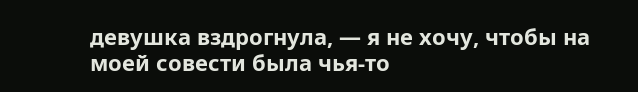девушка вздрогнула, — я не хочу, чтобы на моей совести была чья-то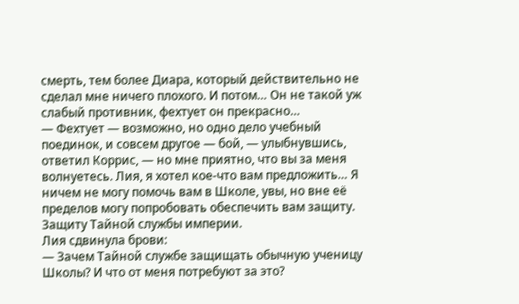смерть, тем более Диара, который действительно не сделал мне ничего плохого. И потом… Он не такой уж слабый противник, фехтует он прекрасно…
— Фехтует — возможно, но одно дело учебный поединок, и совсем другое — бой, — улыбнувшись, ответил Коррис, — но мне приятно, что вы за меня волнуетесь. Лия, я хотел кое-что вам предложить… Я ничем не могу помочь вам в Школе, увы, но вне её пределов могу попробовать обеспечить вам защиту. Защиту Тайной службы империи.
Лия сдвинула брови:
— Зачем Тайной службе защищать обычную ученицу Школы? И что от меня потребуют за это?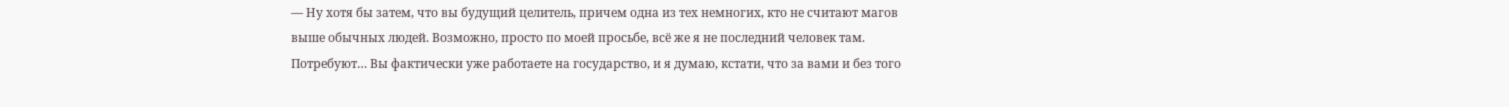— Ну хотя бы затем, что вы будущий целитель, причем одна из тех немногих, кто не считают магов выше обычных людей. Возможно, просто по моей просьбе, всё же я не последний человек там. Потребуют… Вы фактически уже работаете на государство, и я думаю, кстати, что за вами и без того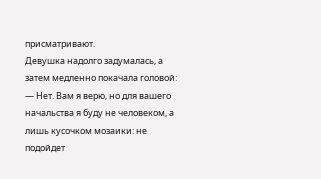присматривают.
Девушка надолго задумалась, а затем медленно покачала головой:
— Нет. Вам я верю, но для вашего начальства я буду не человеком, а лишь кусочком мозаики: не подойдет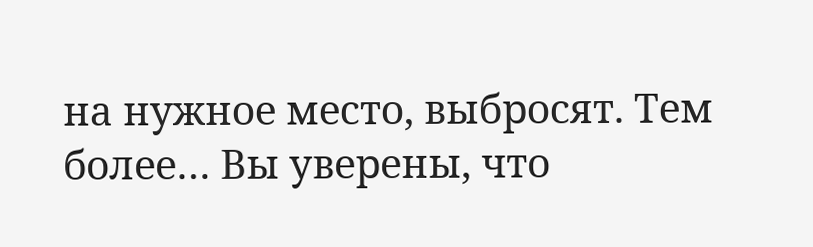на нужное место, выбросят. Тем более… Вы уверены, что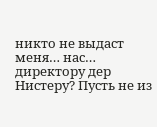никто не выдаст меня… нас… директору дер Нистеру? Пусть не из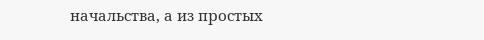начальства, а из простых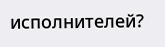исполнителей?